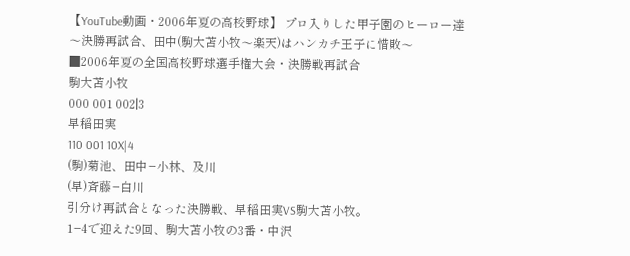【YouTube動画・2006年夏の高校野球】 プロ入りした甲子園のヒーロー達
〜決勝再試合、田中(駒大苫小牧〜楽天)はハンカチ王子に惜敗〜
■2006年夏の全国高校野球選手権大会・決勝戦再試合
駒大苫小牧
000 001 002|3
早稲田実
110 001 10X|4
(駒)菊池、田中−小林、及川
(早)斉藤−白川
引分け再試合となった決勝戦、早稲田実VS駒大苫小牧。
1−4で迎えた9回、駒大苫小牧の3番・中沢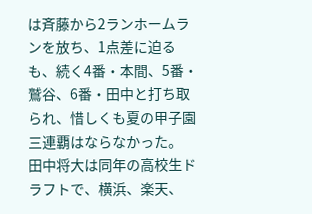は斉藤から2ランホームランを放ち、1点差に迫るも、続く4番・本間、5番・鷲谷、6番・田中と打ち取られ、惜しくも夏の甲子園三連覇はならなかった。
田中将大は同年の高校生ドラフトで、横浜、楽天、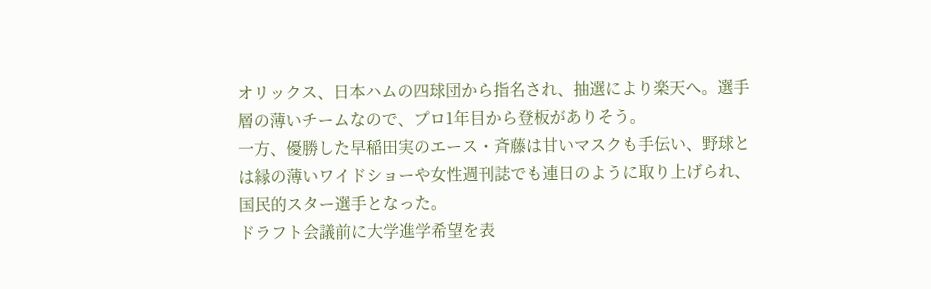オリックス、日本ハムの四球団から指名され、抽選により楽天へ。選手層の薄いチームなので、プロ1年目から登板がありそう。
一方、優勝した早稲田実のエース・斉藤は甘いマスクも手伝い、野球とは縁の薄いワイドショーや女性週刊誌でも連日のように取り上げられ、国民的スター選手となった。
ドラフト会議前に大学進学希望を表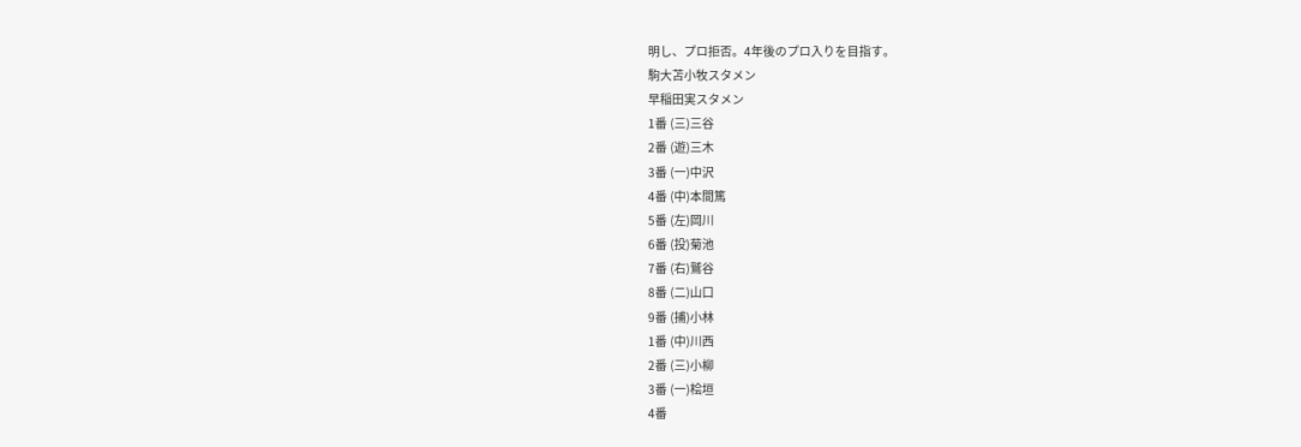明し、プロ拒否。4年後のプロ入りを目指す。
駒大苫小牧スタメン
早稲田実スタメン
1番 (三)三谷
2番 (遊)三木
3番 (一)中沢
4番 (中)本間篤
5番 (左)岡川
6番 (投)菊池
7番 (右)鷲谷
8番 (二)山口
9番 (捕)小林
1番 (中)川西
2番 (三)小柳
3番 (一)桧垣
4番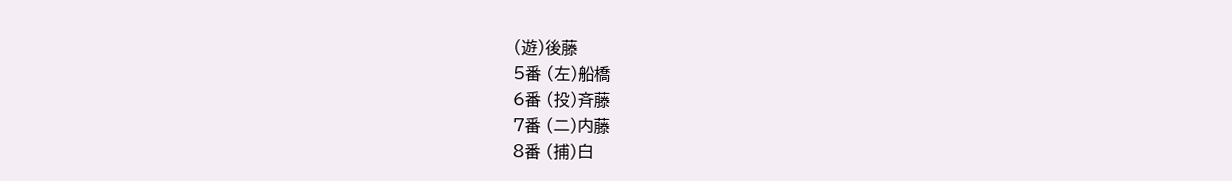(遊)後藤
5番 (左)船橋
6番 (投)斉藤
7番 (二)内藤
8番 (捕)白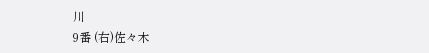川
9番 (右)佐々木